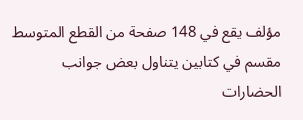مؤلف يقع في 148 صفحة من القطع المتوسط مقسم في كتابين يتناول بعض جوانب الحضارات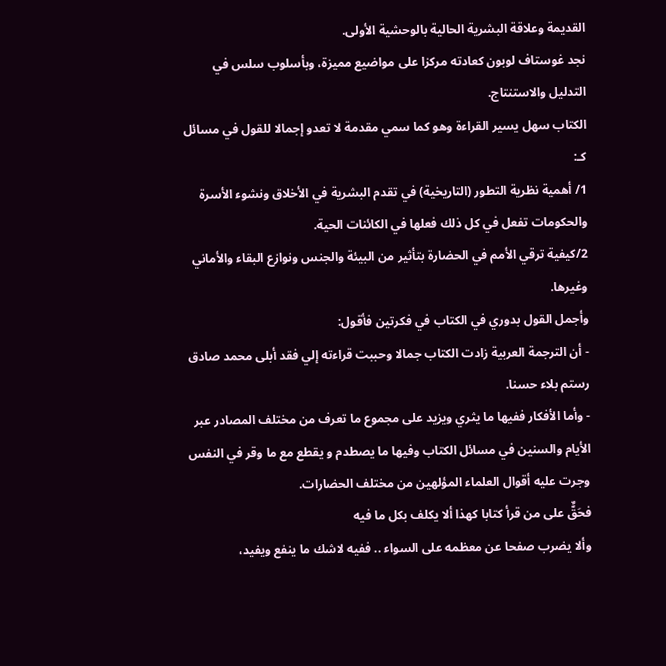القديمة وعلاقة البشرية الحالية بالوحشية الأولى.
نجد غوستاف لوبون كعادته مركزا على مواضيع مميزة، وبأسلوب سلس في التدليل والاستنتاج.
الكتاب سهل يسير القراءة وهو كما سمي مقدمة لا تعدو إجمالا للقول في مسائل كـ:
1/ أهمية نظرية التطور (التاريخية) في تقدم البشرية في الأخلاق ونشوء الأسرة والحكومات تفعل في كل ذلك فعلها في الكائنات الحية.
2/كيفية ترقي الأمم في الحضارة بتأثير من البيئة والجنس ونوازع البقاء والأماني وغيرها.
وأجمل القول بدوري في الكتاب في فكرتين فأقول:
- أن الترجمة العربية زادت الكتاب جمالا وحببت قراءته إلي فقد أبلى محمد صادق رستم بلاء حسنا.
- وأما الأفكار ففيها ما يثري ويزيد على مجموع ما تعرف من مختلف المصادر عبر الأيام والسنين في مسائل الكتاب وفيها ما يصطدم و يقطع مع ما وقر في النفس وجرت عليه أقوال العلماء المؤلهين من مختلف الحضارات.
فحَقٌّ على من قرأ كتابا كهذا ألا يكلف بكل ما فيه
وألا يضرب صفحا عن معظمه على السواء .. ففيه لاشك ما ينفع ويفيد،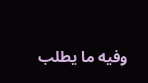وفيه ما يطلب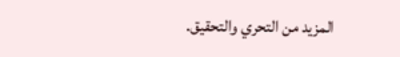المزيد من التحري والتحقيق.